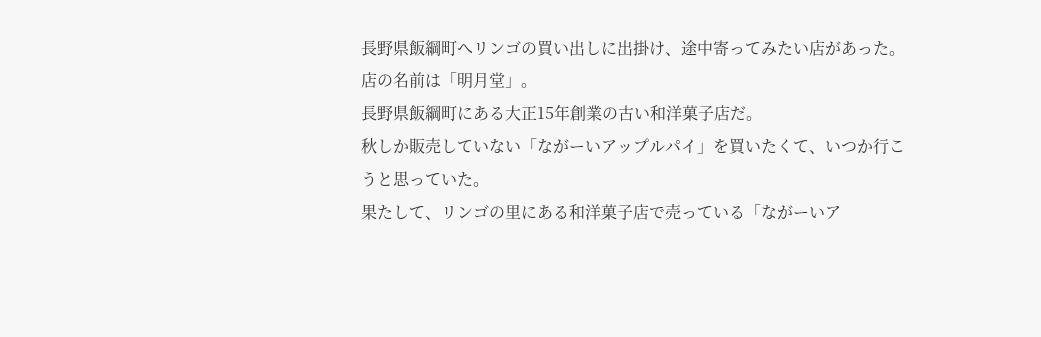長野県飯綱町へリンゴの買い出しに出掛け、途中寄ってみたい店があった。
店の名前は「明月堂」。
長野県飯綱町にある大正15年創業の古い和洋菓子店だ。
秋しか販売していない「ながーいアップルパイ」を買いたくて、いつか行こうと思っていた。
果たして、リンゴの里にある和洋菓子店で売っている「ながーいア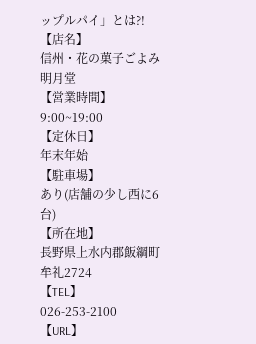ップルパイ」とは?!
【店名】
信州・花の菓子ごよみ 明月堂
【営業時間】
9:00~19:00
【定休日】
年末年始
【駐車場】
あり(店舗の少し西に6台)
【所在地】
長野県上水内郡飯綱町牟礼2724
【TEL】
026-253-2100
【URL】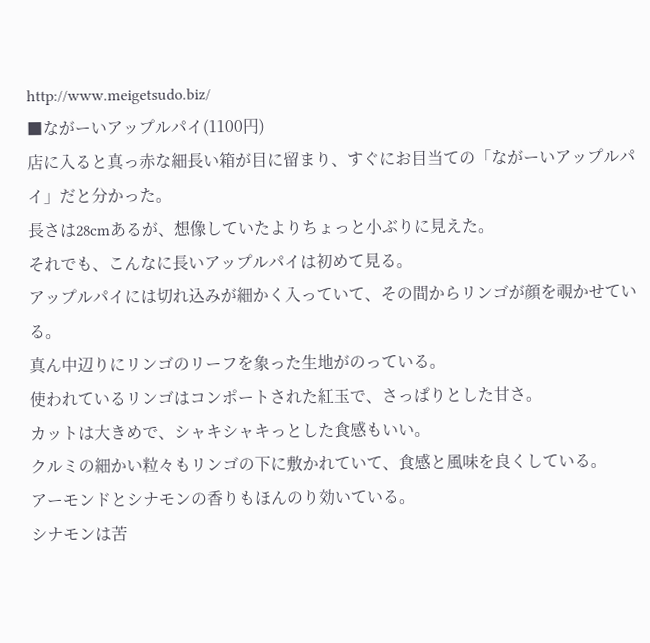http://www.meigetsudo.biz/
■ながーいアップルパイ(1100円)
店に入ると真っ赤な細長い箱が目に留まり、すぐにお目当ての「ながーいアップルパイ」だと分かった。
長さは28cmあるが、想像していたよりちょっと小ぶりに見えた。
それでも、こんなに長いアップルパイは初めて見る。
アップルパイには切れ込みが細かく入っていて、その間からリンゴが顔を覗かせている。
真ん中辺りにリンゴのリーフを象った生地がのっている。
使われているリンゴはコンポートされた紅玉で、さっぱりとした甘さ。
カットは大きめで、シャキシャキっとした食感もいい。
クルミの細かい粒々もリンゴの下に敷かれていて、食感と風味を良くしている。
アーモンドとシナモンの香りもほんのり効いている。
シナモンは苦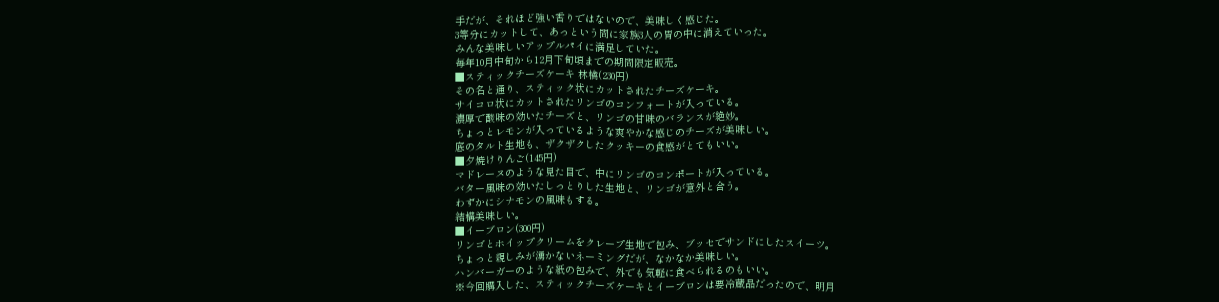手だが、それほど強い香りではないので、美味しく感じた。
3等分にカットして、あっという間に家族3人の胃の中に消えていった。
みんな美味しいアップルパイに満足していた。
毎年10月中旬から12月下旬頃までの期間限定販売。
■スティックチーズケーキ 林檎(230円)
その名と通り、スティック状にカットされたチーズケーキ。
サイコロ状にカットされたリンゴのコンフォートが入っている。
濃厚で酸味の効いたチーズと、リンゴの甘味のバランスが絶妙。
ちょっとレモンが入っているような爽やかな感じのチーズが美味しい。
底のタルト生地も、ザクザクしたクッキーの食感がとてもいい。
■夕焼けりんご(145円)
マドレーヌのような見た目で、中にリンゴのコンポートが入っている。
バター風味の効いたしっとりした生地と、リンゴが意外と合う。
わずかにシナモンの風味もする。
結構美味しい。
■イーブロン(300円)
リンゴとホイップクリームをクレープ生地で包み、ブッセでサンドにしたスイーツ。
ちょっと親しみが湧かないネーミングだが、なかなか美味しい。
ハンバーガーのような紙の包みで、外でも気軽に食べられるのもいい。
※今回購入した、スティックチーズケーキとイーブロンは要冷蔵品だったので、明月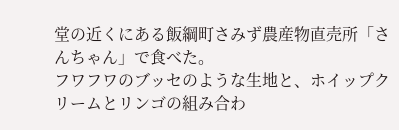堂の近くにある飯綱町さみず農産物直売所「さんちゃん」で食べた。
フワフワのブッセのような生地と、ホイップクリームとリンゴの組み合わ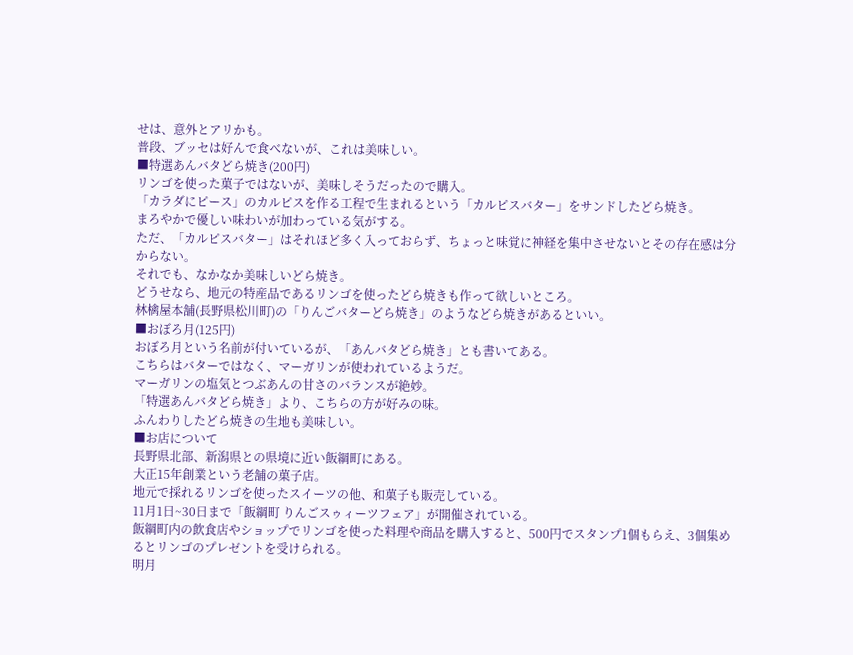せは、意外とアリかも。
普段、ブッセは好んで食べないが、これは美味しい。
■特選あんバタどら焼き(200円)
リンゴを使った菓子ではないが、美味しそうだったので購入。
「カラダにピース」のカルピスを作る工程で生まれるという「カルピスバター」をサンドしたどら焼き。
まろやかで優しい味わいが加わっている気がする。
ただ、「カルピスバター」はそれほど多く入っておらず、ちょっと味覚に神経を集中させないとその存在感は分からない。
それでも、なかなか美味しいどら焼き。
どうせなら、地元の特産品であるリンゴを使ったどら焼きも作って欲しいところ。
林檎屋本舗(長野県松川町)の「りんごバターどら焼き」のようなどら焼きがあるといい。
■おぼろ月(125円)
おぼろ月という名前が付いているが、「あんバタどら焼き」とも書いてある。
こちらはバターではなく、マーガリンが使われているようだ。
マーガリンの塩気とつぶあんの甘さのバランスが絶妙。
「特選あんバタどら焼き」より、こちらの方が好みの味。
ふんわりしたどら焼きの生地も美味しい。
■お店について
長野県北部、新潟県との県境に近い飯綱町にある。
大正15年創業という老舗の菓子店。
地元で採れるリンゴを使ったスイーツの他、和菓子も販売している。
11月1日~30日まで「飯綱町 りんごスゥィーツフェア」が開催されている。
飯綱町内の飲食店やショップでリンゴを使った料理や商品を購入すると、500円でスタンプ1個もらえ、3個集めるとリンゴのプレゼントを受けられる。
明月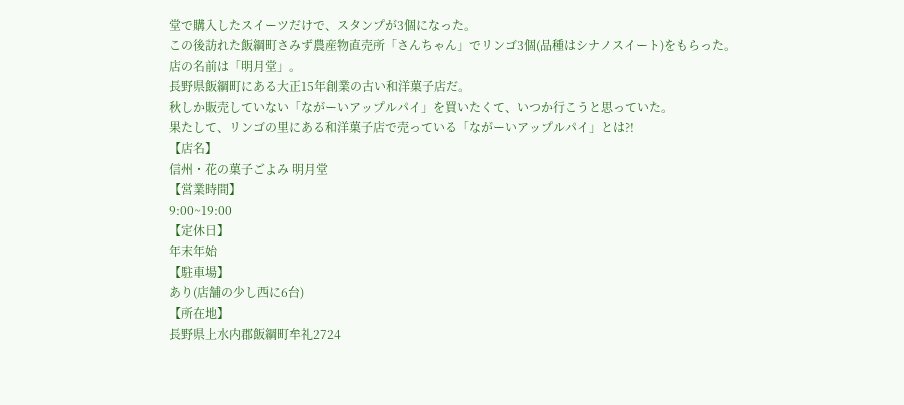堂で購入したスイーツだけで、スタンプが3個になった。
この後訪れた飯綱町さみず農産物直売所「さんちゃん」でリンゴ3個(品種はシナノスイート)をもらった。
店の名前は「明月堂」。
長野県飯綱町にある大正15年創業の古い和洋菓子店だ。
秋しか販売していない「ながーいアップルパイ」を買いたくて、いつか行こうと思っていた。
果たして、リンゴの里にある和洋菓子店で売っている「ながーいアップルパイ」とは?!
【店名】
信州・花の菓子ごよみ 明月堂
【営業時間】
9:00~19:00
【定休日】
年末年始
【駐車場】
あり(店舗の少し西に6台)
【所在地】
長野県上水内郡飯綱町牟礼2724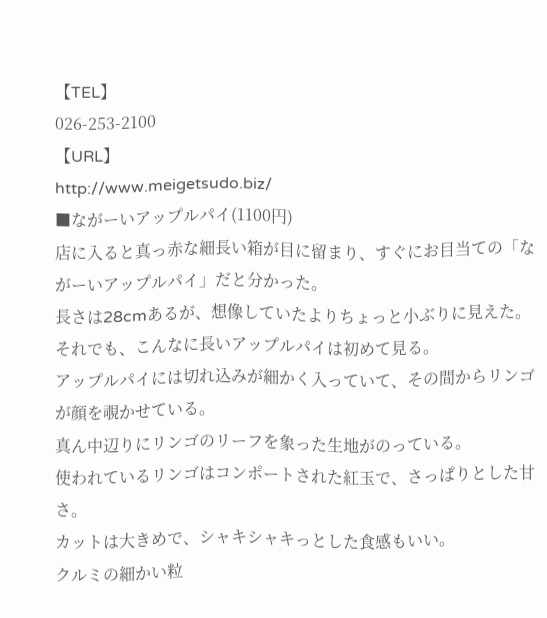【TEL】
026-253-2100
【URL】
http://www.meigetsudo.biz/
■ながーいアップルパイ(1100円)
店に入ると真っ赤な細長い箱が目に留まり、すぐにお目当ての「ながーいアップルパイ」だと分かった。
長さは28cmあるが、想像していたよりちょっと小ぶりに見えた。
それでも、こんなに長いアップルパイは初めて見る。
アップルパイには切れ込みが細かく入っていて、その間からリンゴが顔を覗かせている。
真ん中辺りにリンゴのリーフを象った生地がのっている。
使われているリンゴはコンポートされた紅玉で、さっぱりとした甘さ。
カットは大きめで、シャキシャキっとした食感もいい。
クルミの細かい粒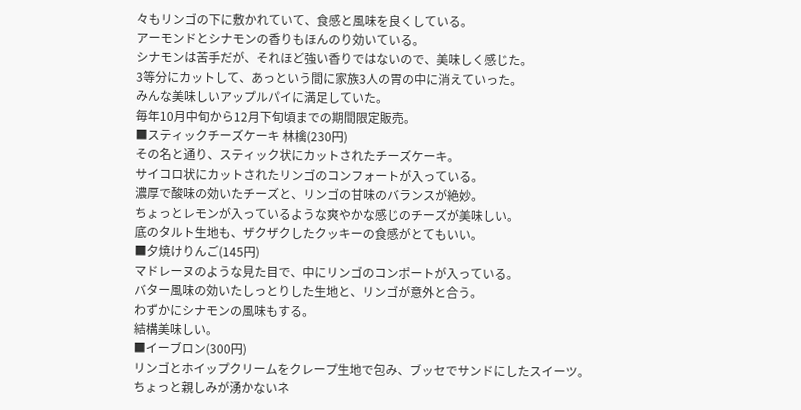々もリンゴの下に敷かれていて、食感と風味を良くしている。
アーモンドとシナモンの香りもほんのり効いている。
シナモンは苦手だが、それほど強い香りではないので、美味しく感じた。
3等分にカットして、あっという間に家族3人の胃の中に消えていった。
みんな美味しいアップルパイに満足していた。
毎年10月中旬から12月下旬頃までの期間限定販売。
■スティックチーズケーキ 林檎(230円)
その名と通り、スティック状にカットされたチーズケーキ。
サイコロ状にカットされたリンゴのコンフォートが入っている。
濃厚で酸味の効いたチーズと、リンゴの甘味のバランスが絶妙。
ちょっとレモンが入っているような爽やかな感じのチーズが美味しい。
底のタルト生地も、ザクザクしたクッキーの食感がとてもいい。
■夕焼けりんご(145円)
マドレーヌのような見た目で、中にリンゴのコンポートが入っている。
バター風味の効いたしっとりした生地と、リンゴが意外と合う。
わずかにシナモンの風味もする。
結構美味しい。
■イーブロン(300円)
リンゴとホイップクリームをクレープ生地で包み、ブッセでサンドにしたスイーツ。
ちょっと親しみが湧かないネ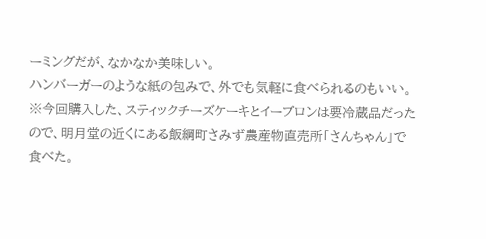ーミングだが、なかなか美味しい。
ハンバーガーのような紙の包みで、外でも気軽に食べられるのもいい。
※今回購入した、スティックチーズケーキとイーブロンは要冷蔵品だったので、明月堂の近くにある飯綱町さみず農産物直売所「さんちゃん」で食べた。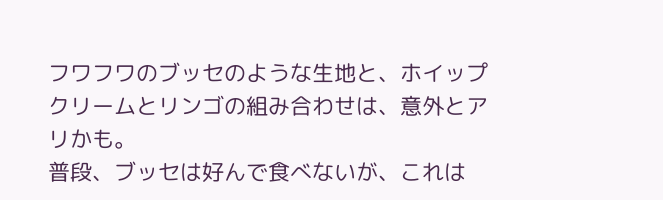フワフワのブッセのような生地と、ホイップクリームとリンゴの組み合わせは、意外とアリかも。
普段、ブッセは好んで食べないが、これは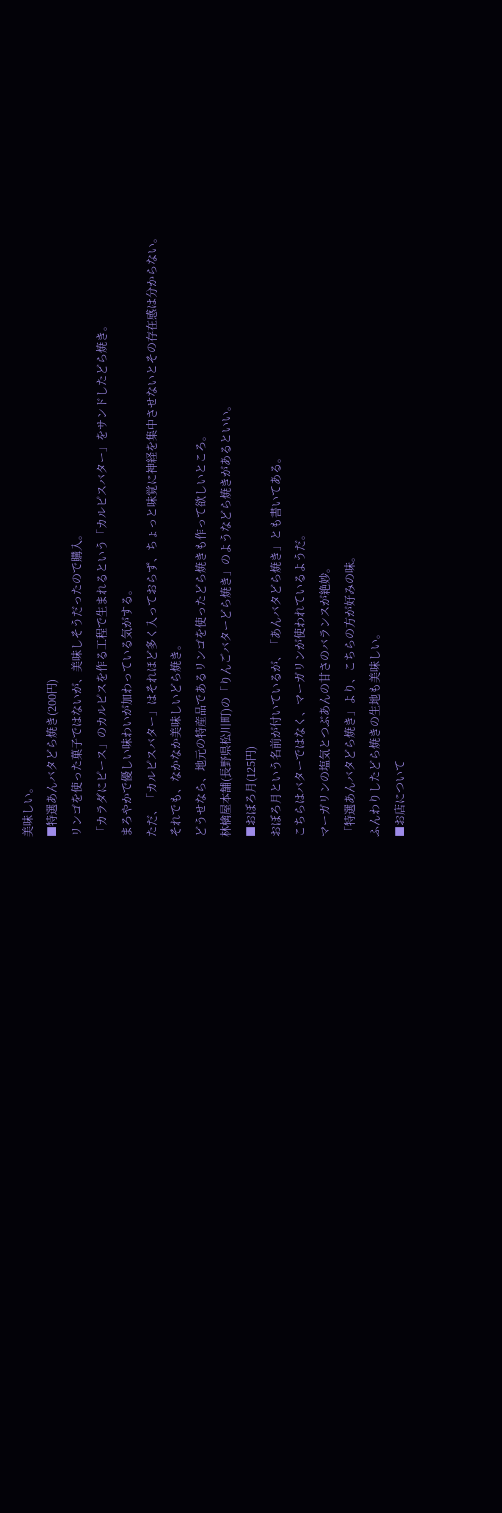美味しい。
■特選あんバタどら焼き(200円)
リンゴを使った菓子ではないが、美味しそうだったので購入。
「カラダにピース」のカルピスを作る工程で生まれるという「カルピスバター」をサンドしたどら焼き。
まろやかで優しい味わいが加わっている気がする。
ただ、「カルピスバター」はそれほど多く入っておらず、ちょっと味覚に神経を集中させないとその存在感は分からない。
それでも、なかなか美味しいどら焼き。
どうせなら、地元の特産品であるリンゴを使ったどら焼きも作って欲しいところ。
林檎屋本舗(長野県松川町)の「りんごバターどら焼き」のようなどら焼きがあるといい。
■おぼろ月(125円)
おぼろ月という名前が付いているが、「あんバタどら焼き」とも書いてある。
こちらはバターではなく、マーガリンが使われているようだ。
マーガリンの塩気とつぶあんの甘さのバランスが絶妙。
「特選あんバタどら焼き」より、こちらの方が好みの味。
ふんわりしたどら焼きの生地も美味しい。
■お店について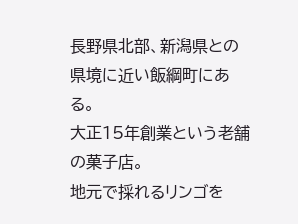長野県北部、新潟県との県境に近い飯綱町にある。
大正15年創業という老舗の菓子店。
地元で採れるリンゴを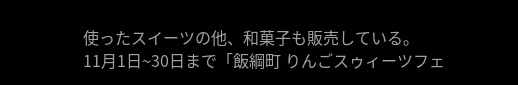使ったスイーツの他、和菓子も販売している。
11月1日~30日まで「飯綱町 りんごスゥィーツフェ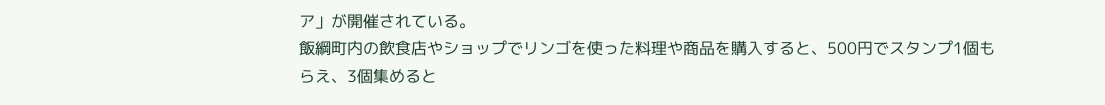ア」が開催されている。
飯綱町内の飲食店やショップでリンゴを使った料理や商品を購入すると、500円でスタンプ1個もらえ、3個集めると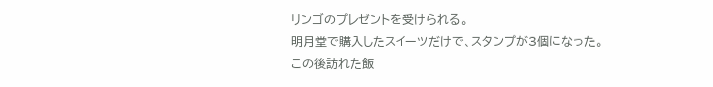リンゴのプレゼントを受けられる。
明月堂で購入したスイーツだけで、スタンプが3個になった。
この後訪れた飯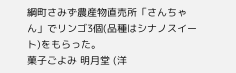綱町さみず農産物直売所「さんちゃん」でリンゴ3個(品種はシナノスイート)をもらった。
菓子ごよみ 明月堂 (洋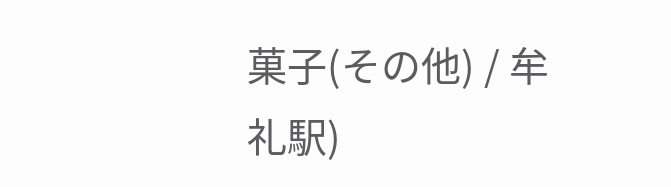菓子(その他) / 牟礼駅)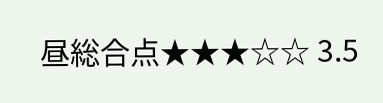昼総合点★★★☆☆ 3.5